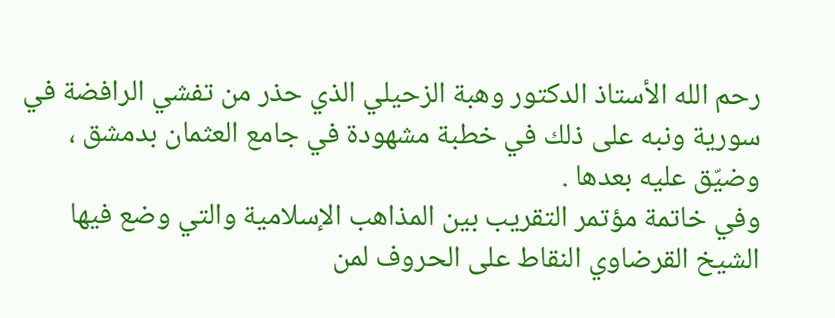رحم الله الأستاذ الدكتور وهبة الزحيلي الذي حذر من تفشي الرافضة في سورية ونبه على ذلك في خطبة مشهودة في جامع العثمان بدمشق ، وضيّق عليه بعدها .
وفي خاتمة مؤتمر التقريب بين المذاهب الإسلامية والتي وضع فيها الشيخ القرضاوي النقاط على الحروف لمن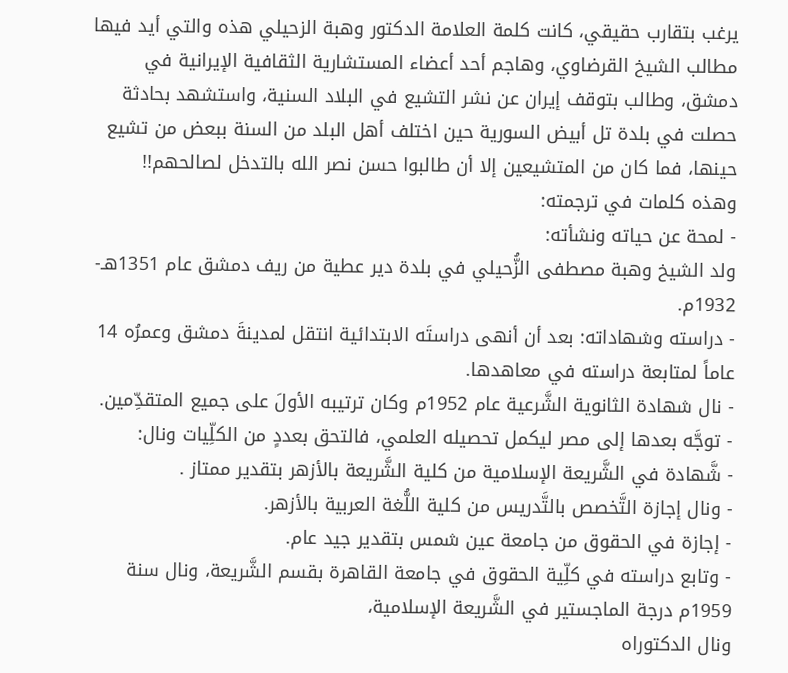يرغب بتقارب حقيقي، كانت كلمة العلامة الدكتور وهبة الزحيلي هذه والتي أيد فيها مطالب الشيخ القرضاوي، وهاجم أحد أعضاء المستشارية الثقافية الإيرانية في دمشق، وطالب بتوقف إيران عن نشر التشيع في البلاد السنية، واستشهد بحادثة حصلت في بلدة تل أبيض السورية حين اختلف أهل البلد من السنة ببعض من تشيع حينها، فما كان من المتشيعين إلا أن طالبوا حسن نصر الله بالتدخل لصالحهم!!
وهذه كلمات في ترجمته:
- لمحة عن حياته ونشأته:
ولد الشيخ وهبة مصطفى الزُّحيلي في بلدة دير عطية من ريف دمشق عام 1351هـ- 1932م.
- دراسته وشهاداته: بعد أن أنهى دراستَه الابتدائية انتقل لمدينةَ دمشق وعمرُه 14 عاماً لمتابعة دراسته في معاهدها.
- نال شهادة الثانوية الشَّرعية عام 1952م وكان ترتيبه الأولَ على جميع المتقدِّمين.
- توجَّه بعدها إلى مصر ليكمل تحصيله العلمي، فالتحق بعددٍ من الكلِّيات ونال:
- شَّهادة في الشَّريعة الإسلامية من كلية الشَّريعة بالأزهر بتقدير ممتاز .
- ونال إجازة التَّخصص بالتَّدريس من كلية اللُّغة العربية بالأزهر.
- إجازة في الحقوق من جامعة عين شمس بتقدير جيد عام.
- وتابع دراسته في كلِّية الحقوق في جامعة القاهرة بقسم الشَّريعة، ونال سنة 1959م درجة الماجستير في الشَّريعة الإسلامية،
ونال الدكتوراه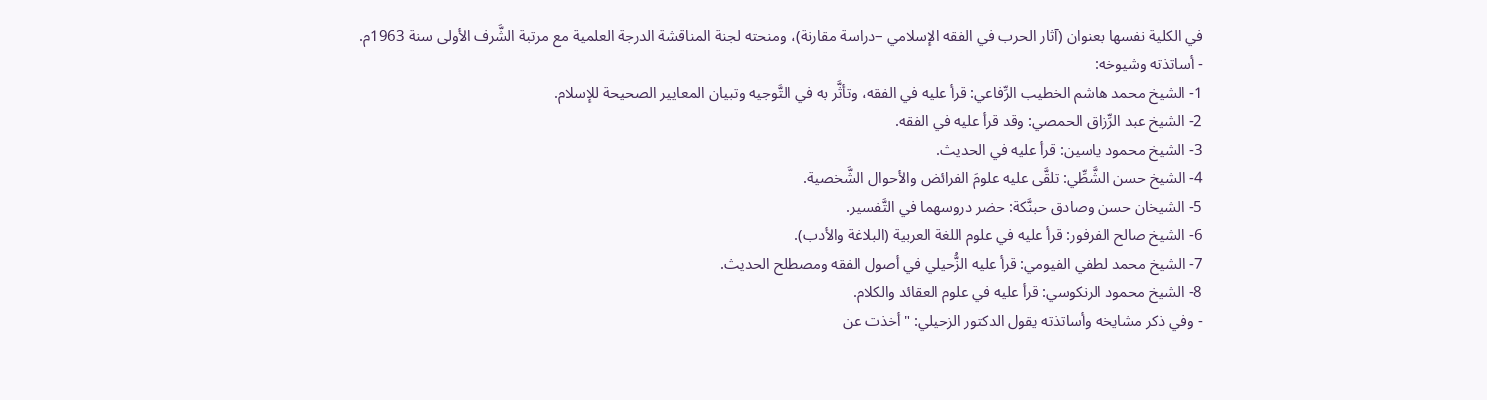في الكلية نفسها بعنوان (آثار الحرب في الفقه الإسلامي –دراسة مقارنة)، ومنحته لجنة المناقشة الدرجة العلمية مع مرتبة الشَّرف الأولى سنة 1963م.
- أساتذته وشيوخه:
1- الشيخ محمد هاشم الخطيب الرِّفاعي: قرأ عليه في الفقه، وتأثَّر به في التَّوجيه وتبيان المعايير الصحيحة للإسلام.
2- الشيخ عبد الرِّزاق الحمصي: وقد قرأ عليه في الفقه.
3- الشيخ محمود ياسين: قرأ عليه في الحديث.
4- الشيخ حسن الشَّطِّي: تلقَّى عليه علومَ الفرائض والأحوال الشَّخصية.
5- الشيخان حسن وصادق حبنَّكة: حضر دروسهما في التَّفسير.
6- الشيخ صالح الفرفور: قرأ عليه في علوم اللغة العربية (البلاغة والأدب).
7- الشيخ محمد لطفي الفيومي: قرأ عليه الزُّحيلي في أصول الفقه ومصطلح الحديث.
8- الشيخ محمود الرنكوسي: قرأ عليه في علوم العقائد والكلام.
- وفي ذكر مشايخه وأساتذته يقول الدكتور الزحيلي: "أخذت عن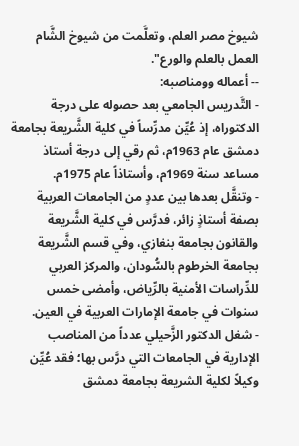شيوخ مصر العلم، وتعلَّمت من شيوخ الشَّام العمل بالعلم والورع".
-- أعماله وومناصبه:
- التَّدريس الجامعي بعد حصوله على درجة الدكتوراه، إذ عُيِّن مدرِّساً في كلية الشَّريعة بجامعة دمشق عام 1963م، ثم رقي إلى درجة أستاذ مساعد سنة 1969م، وأستاذاً عام 1975م.
- وتنقَّل بعدها بين عددٍ من الجامعات العربية بصفة أستاذٍ زائر، فدرَّس في كلية الشَّريعة والقانون بجامعة بنغازي، وفي قسم الشَّريعة بجامعة الخرطوم بالسُّودان، والمركز العربي للدِّراسات الأمنية بالرِّياض، وأمضى خمس سنوات في جامعة الإمارات العربية في العين.
- شغل الدكتور الزَّحيلي عدداً من المناصب الإدارية في الجامعات التي درَّس بها؛ فقد عُيِّن وكيلاً لكلية الشريعة بجامعة دمشق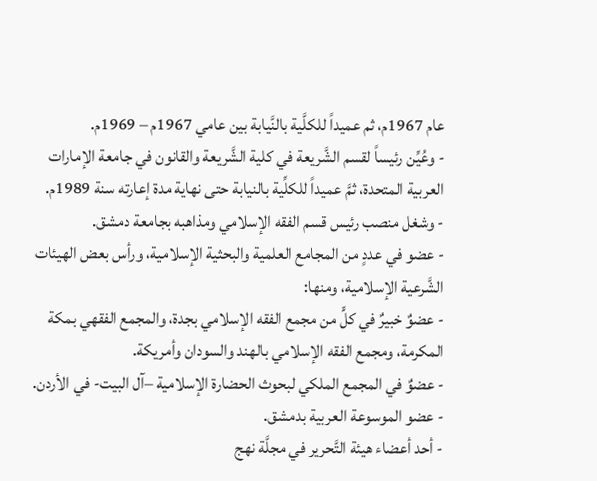عام 1967م، ثم عميداً للكلَّية بالنَّيابة بين عامي 1967م – 1969م.
- وعُيِّن رئيساً لقسم الشَّريعة في كلية الشَّريعة والقانون في جامعة الإمارات العربية المتحدة، ثمَّ عميداً للكلِّية بالنيابة حتى نهاية مدة إعارته سنة 1989م.
- وشغل منصب رئيس قسم الفقه الإسلامي ومذاهبه بجامعة دمشق.
- عضو في عددٍ من المجامع العلمية والبحثية الإسلامية، ورأس بعض الهيئات الشَّرعية الإسلامية، ومنها:
- عضوٌ خبيرٌ في كلٍّ من مجمع الفقه الإسلامي بجدة، والمجمع الفقهي بمكة المكرمة، ومجمع الفقه الإسلامي بالهند والسودان وأمريكة.
- عضوٌ في المجمع الملكي لبحوث الحضارة الإسلامية –آل البيت- في الأردن.
- عضو الموسوعة العربية بدمشق.
- أحد أعضاء هيئة التَّحرير في مجلَّة نهج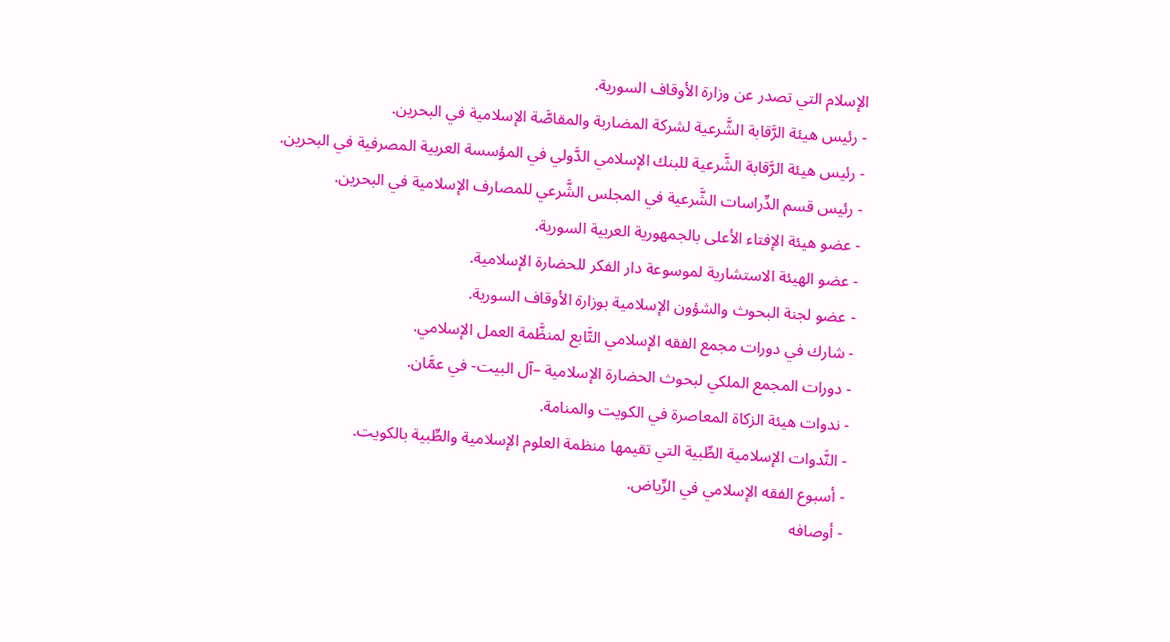الإسلام التي تصدر عن وزارة الأوقاف السورية.
- رئيس هيئة الرَّقابة الشَّرعية لشركة المضاربة والمقاصَّة الإسلامية في البحرين.
- رئيس هيئة الرَّقابة الشَّرعية للبنك الإسلامي الدَّولي في المؤسسة العربية المصرفية في البحرين.
- رئيس قسم الدِّراسات الشَّرعية في المجلس الشَّرعي للمصارف الإسلامية في البحرين.
- عضو هيئة الإفتاء الأعلى بالجمهورية العربية السورية.
- عضو الهيئة الاستشارية لموسوعة دار الفكر للحضارة الإسلامية.
- عضو لجنة البحوث والشؤون الإسلامية بوزارة الأوقاف السورية.
- شارك في دورات مجمع الفقه الإسلامي التَّابع لمنظَّمة العمل الإسلامي.
- دورات المجمع الملكي لبحوث الحضارة الإسلامية –آل البيت- في عمَّان.
- ندوات هيئة الزكاة المعاصرة في الكويت والمنامة.
- النَّدوات الإسلامية الطِّبية التي تقيمها منظمة العلوم الإسلامية والطِّبية بالكويت.
- أسبوع الفقه الإسلامي في الرِّياض.
- أوصافه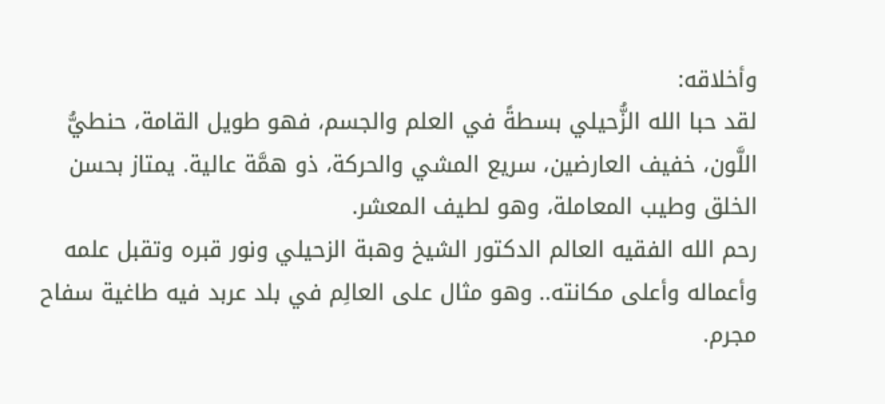وأخلاقه:
لقد حبا الله الزُّحيلي بسطةً في العلم والجسم، فهو طويل القامة، حنطيُّ اللَّون، خفيف العارضين، سريع المشي والحركة، ذو همَّة عالية. يمتاز بحسن الخلق وطيب المعاملة، وهو لطيف المعشر.
رحم الله الفقيه العالم الدكتور الشيخ وهبة الزحيلي ونور قبره وتقبل علمه وأعماله وأعلى مكانته.. وهو مثال على العالِم في بلد عربد فيه طاغية سفاح مجرم.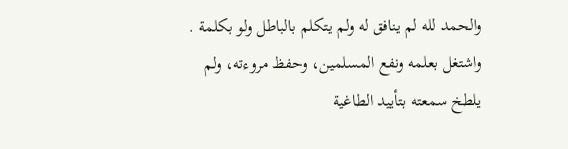والحمد لله لم ينافق له ولم يتكلم بالباطل ولو بكلمة .
واشتغل بعلمه ونفع المسلمين، وحفظ مروءته، ولم يلطخ سمعته بتأييد الطاغية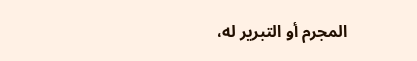المجرم أو التبرير له،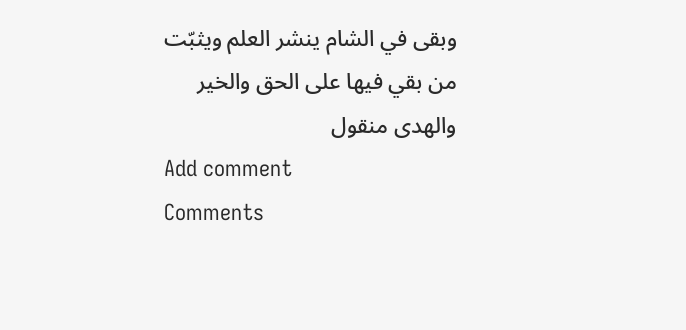وبقى في الشام ينشر العلم ويثبّت من بقي فيها على الحق والخير والهدى منقول
Add comment
Comments